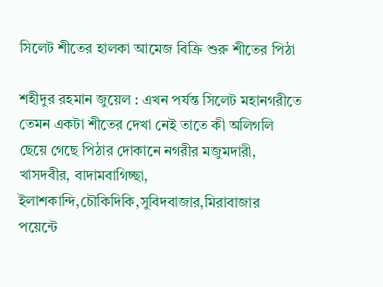সিলেট শীতের হালকা আমেজ বিক্রি শুরু শীতের পিঠা

শহীদুর রহমান জুয়েল : এখন পর্যন্ত সিলেট মহানগরীতে তেমন একটা শীতের দেখা নেই তাতে কী অলিগলি ছেয়ে গেছে পিঠার দোকানে নগরীর মজুমদারী, খাসদবীর, বাদামবাগিচ্ছা, ইলাশকান্দি,চৌকিদিকি,সুবিদবাজার,মিরাবাজার পয়েন্টে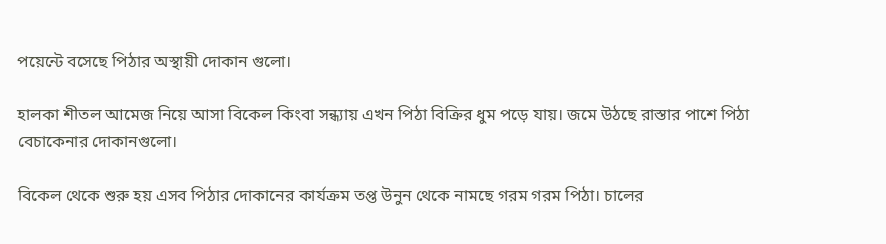পয়েন্টে বসেছে পিঠার অস্থায়ী দোকান গুলো।

হালকা শীতল আমেজ নিয়ে আসা বিকেল কিংবা সন্ধ্যায় এখন পিঠা বিক্রির ধুম পড়ে যায়। জমে উঠছে রাস্তার পাশে পিঠা বেচাকেনার দোকানগুলো।

বিকেল থেকে শুরু হয় এসব পিঠার দোকানের কার্যক্রম তপ্ত উনুন থেকে নামছে গরম গরম পিঠা। চালের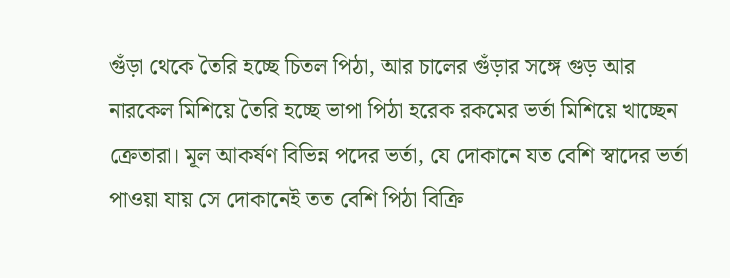গুঁড়া থেকে তৈরি হচ্ছে চিতল পিঠা, আর চালের গুঁড়ার সঙ্গে গুড় আর নারকেল মিশিয়ে তৈরি হচ্ছে ভাপা পিঠা হরেক রকমের ভর্তা মিশিয়ে খাচ্ছেন ক্রেতারা। মূল আকর্ষণ বিভিন্ন পদের ভর্তা, যে দোকানে যত বেশি স্বাদের ভর্তা পাওয়া যায় সে দোকানেই তত বেশি পিঠা বিক্রি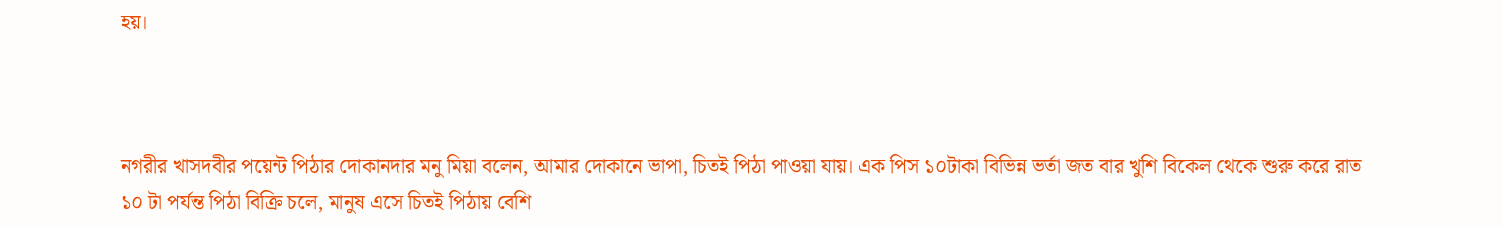হয়।



নগরীর খাসদবীর পয়েন্ট পিঠার দোকানদার মনু মিয়া বলেন, আমার দোকানে ভাপা, চিতই পিঠা পাওয়া যায়। এক পিস ১০টাকা বিভিন্ন ভর্তা জত বার খুশি বিকেল থেকে শুরু করে রাত ১০ টা পর্যন্ত পিঠা বিক্রি চলে, মানুষ এসে চিতই পিঠায় বেশি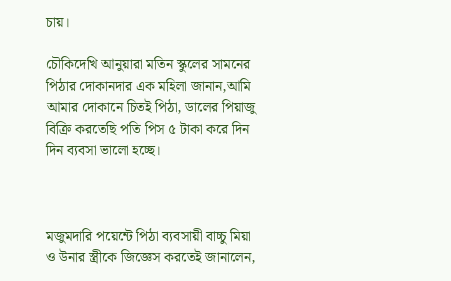চায়।

চৌকিদেখি আনুয়ারা মতিন স্কুলের সামনের পিঠার দোকানদার এক মহিলা জানান,আমি আমার দোকানে চিতই পিঠা, ডালের পিয়াজু বিক্রি করতেছি পতি পিস ৫ টাকা করে দিন দিন ব্যবসা ভালো হচ্ছে।



মজুমদারি পয়েন্টে পিঠা ব্যবসায়ী বাচ্চু মিয়া ও উনার স্ত্রীকে জিজ্ঞেস করতেই জানালেন,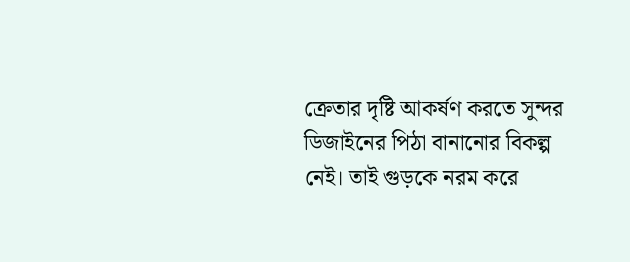ক্রেতার দৃষ্টি আকর্ষণ করতে সুন্দর ডিজাইনের পিঠা বানানোর বিকল্প নেই। তাই গুড়কে নরম করে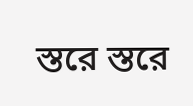স্তরে স্তরে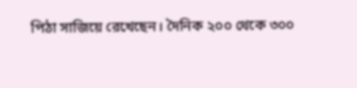পিঠা সাজিয়ে রেখেছেন। দৈনিক ২০০ থেকে ৩০০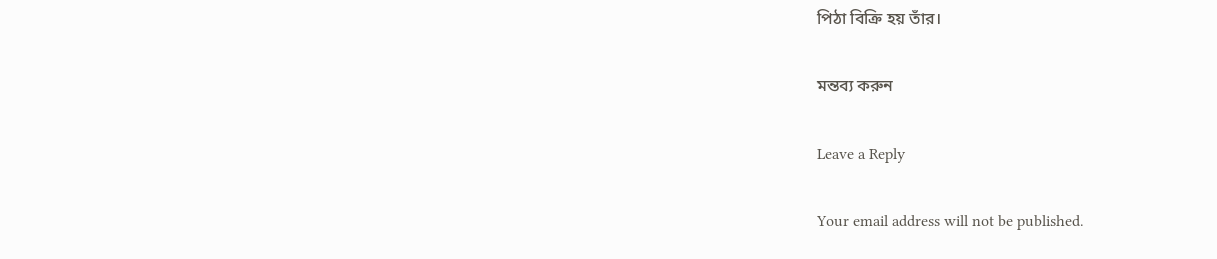পিঠা বিক্রি হয় তাঁর।

মন্তব্য করুন

Leave a Reply

Your email address will not be published.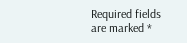Required fields are marked *